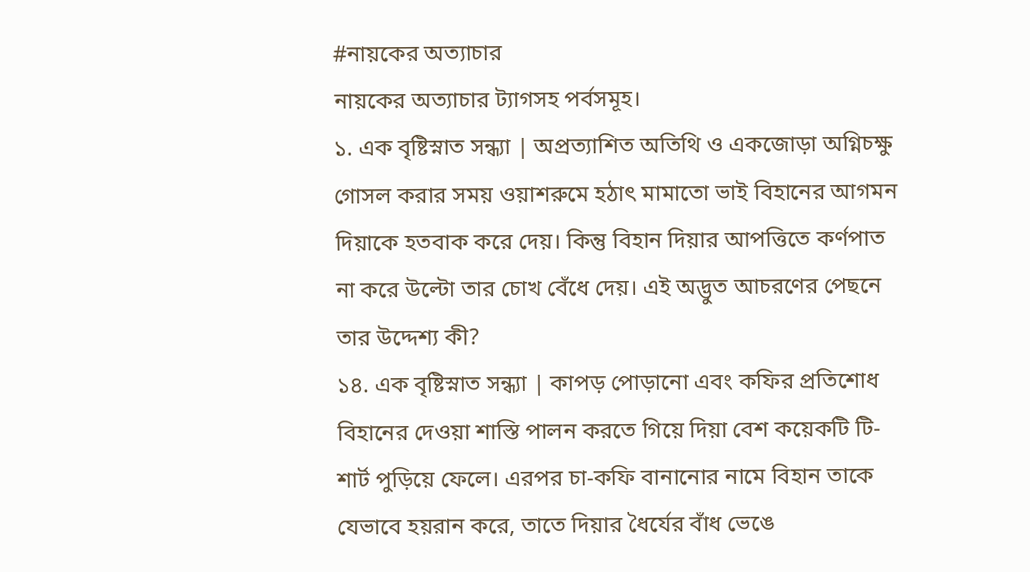#নায়কের অত্যাচার
নায়কের অত্যাচার ট্যাগসহ পর্বসমূহ।
১. এক বৃষ্টিস্নাত সন্ধ্যা | অপ্রত্যাশিত অতিথি ও একজোড়া অগ্নিচক্ষু
গোসল করার সময় ওয়াশরুমে হঠাৎ মামাতো ভাই বিহানের আগমন দিয়াকে হতবাক করে দেয়। কিন্তু বিহান দিয়ার আপত্তিতে কর্ণপাত না করে উল্টো তার চোখ বেঁধে দেয়। এই অদ্ভুত আচরণের পেছনে তার উদ্দেশ্য কী?
১৪. এক বৃষ্টিস্নাত সন্ধ্যা | কাপড় পোড়ানো এবং কফির প্রতিশোধ
বিহানের দেওয়া শাস্তি পালন করতে গিয়ে দিয়া বেশ কয়েকটি টি-শার্ট পুড়িয়ে ফেলে। এরপর চা-কফি বানানোর নামে বিহান তাকে যেভাবে হয়রান করে, তাতে দিয়ার ধৈর্যের বাঁধ ভেঙে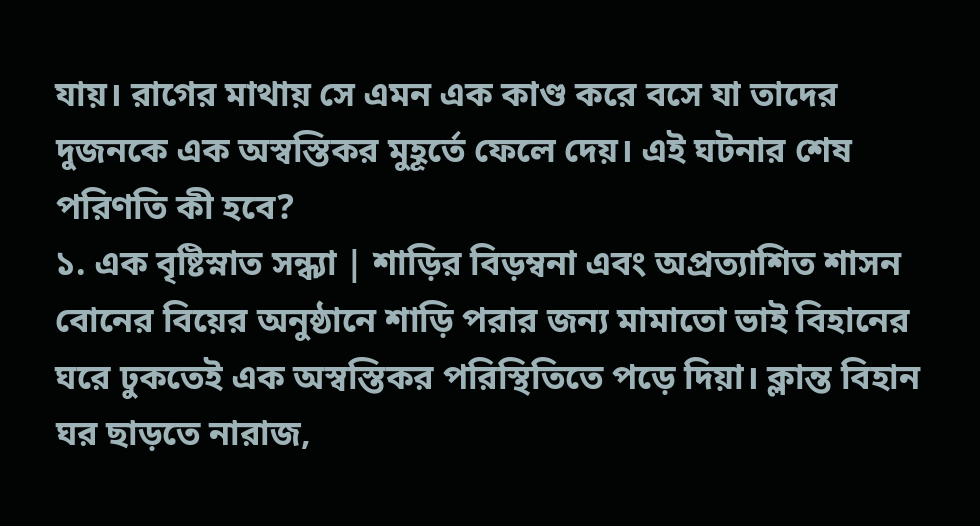যায়। রাগের মাথায় সে এমন এক কাণ্ড করে বসে যা তাদের দুজনকে এক অস্বস্তিকর মুহূর্তে ফেলে দেয়। এই ঘটনার শেষ পরিণতি কী হবে?
১. এক বৃষ্টিস্নাত সন্ধ্যা | শাড়ির বিড়ম্বনা এবং অপ্রত্যাশিত শাসন
বোনের বিয়ের অনুষ্ঠানে শাড়ি পরার জন্য মামাতো ভাই বিহানের ঘরে ঢুকতেই এক অস্বস্তিকর পরিস্থিতিতে পড়ে দিয়া। ক্লান্ত বিহান ঘর ছাড়তে নারাজ,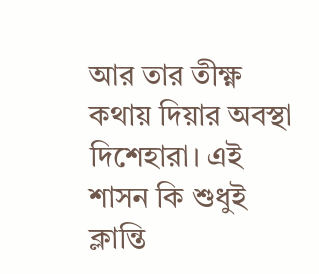আর তার তীক্ষ্ণ কথায় দিয়ার অবস্থা দিশেহারা। এই শাসন কি শুধুই ক্লান্তি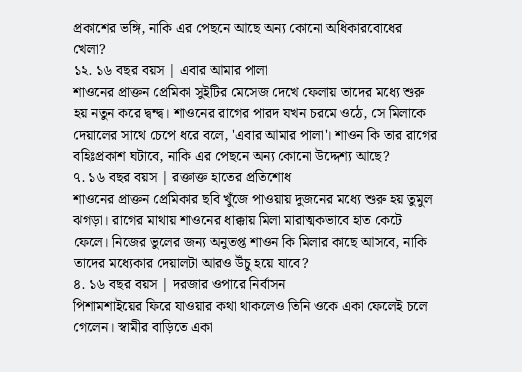প্রকাশের ভঙ্গি, নাকি এর পেছনে আছে অন্য কোনো অধিকারবোধের খেলা?
১২. ১৬ বছর বয়স | এবার আমার পালা
শাওনের প্রাক্তন প্রেমিকা সুইটির মেসেজ দেখে ফেলায় তাদের মধ্যে শুরু হয় নতুন করে দ্বন্দ্ব। শাওনের রাগের পারদ যখন চরমে ওঠে, সে মিলাকে দেয়ালের সাথে চেপে ধরে বলে, 'এবার আমার পালা'। শাওন কি তার রাগের বহিঃপ্রকাশ ঘটাবে, নাকি এর পেছনে অন্য কোনো উদ্দেশ্য আছে?
৭. ১৬ বছর বয়স | রক্তাক্ত হাতের প্রতিশোধ
শাওনের প্রাক্তন প্রেমিকার ছবি খুঁজে পাওয়ায় দুজনের মধ্যে শুরু হয় তুমুল ঝগড়া। রাগের মাথায় শাওনের ধাক্কায় মিলা মারাত্মকভাবে হাত কেটে ফেলে। নিজের ভুলের জন্য অনুতপ্ত শাওন কি মিলার কাছে আসবে, নাকি তাদের মধ্যেকার দেয়ালটা আরও উঁচু হয়ে যাবে?
৪. ১৬ বছর বয়স | দরজার ওপারে নির্বাসন
পিশামশাইয়ের ফিরে যাওয়ার কথা থাকলেও তিনি ওকে একা ফেলেই চলে গেলেন। স্বামীর বাড়িতে একা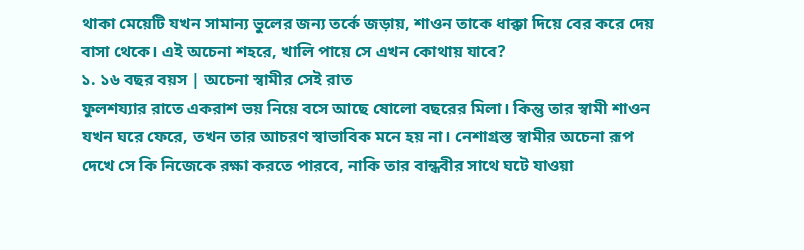থাকা মেয়েটি যখন সামান্য ভুলের জন্য তর্কে জড়ায়, শাওন তাকে ধাক্কা দিয়ে বের করে দেয় বাসা থেকে। এই অচেনা শহরে, খালি পায়ে সে এখন কোথায় যাবে?
১. ১৬ বছর বয়স | অচেনা স্বামীর সেই রাত
ফুলশয্যার রাতে একরাশ ভয় নিয়ে বসে আছে ষোলো বছরের মিলা। কিন্তু তার স্বামী শাওন যখন ঘরে ফেরে, তখন তার আচরণ স্বাভাবিক মনে হয় না। নেশাগ্রস্ত স্বামীর অচেনা রূপ দেখে সে কি নিজেকে রক্ষা করতে পারবে, নাকি তার বান্ধবীর সাথে ঘটে যাওয়া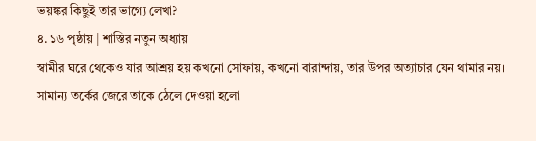ভয়ঙ্কর কিছুই তার ভাগ্যে লেখা?
৪. ১৬ পৃষ্ঠায় | শাস্তির নতুন অধ্যায়
স্বামীর ঘরে থেকেও যার আশ্রয় হয় কখনো সোফায়, কখনো বারান্দায়, তার উপর অত্যাচার যেন থামার নয়। সামান্য তর্কের জেরে তাকে ঠেলে দেওয়া হলো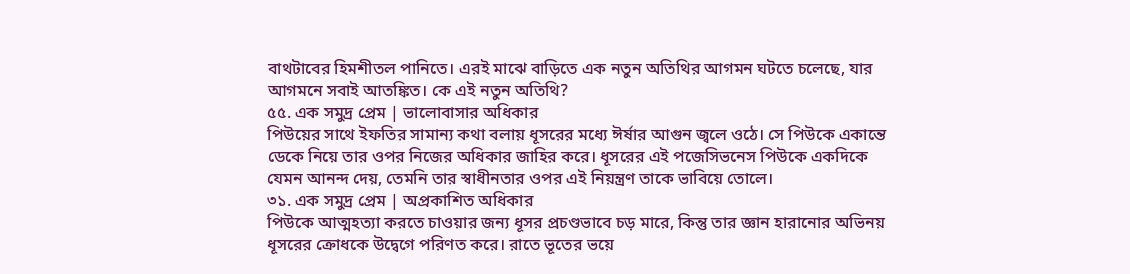বাথটাবের হিমশীতল পানিতে। এরই মাঝে বাড়িতে এক নতুন অতিথির আগমন ঘটতে চলেছে, যার আগমনে সবাই আতঙ্কিত। কে এই নতুন অতিথি?
৫৫. এক সমুদ্র প্রেম | ভালোবাসার অধিকার
পিউয়ের সাথে ইফতির সামান্য কথা বলায় ধূসরের মধ্যে ঈর্ষার আগুন জ্বলে ওঠে। সে পিউকে একান্তে ডেকে নিয়ে তার ওপর নিজের অধিকার জাহির করে। ধূসরের এই পজেসিভনেস পিউকে একদিকে যেমন আনন্দ দেয়, তেমনি তার স্বাধীনতার ওপর এই নিয়ন্ত্রণ তাকে ভাবিয়ে তোলে।
৩১. এক সমুদ্র প্রেম | অপ্রকাশিত অধিকার
পিউকে আত্মহত্যা করতে চাওয়ার জন্য ধূসর প্রচণ্ডভাবে চড় মারে, কিন্তু তার জ্ঞান হারানোর অভিনয় ধূসরের ক্রোধকে উদ্বেগে পরিণত করে। রাতে ভূতের ভয়ে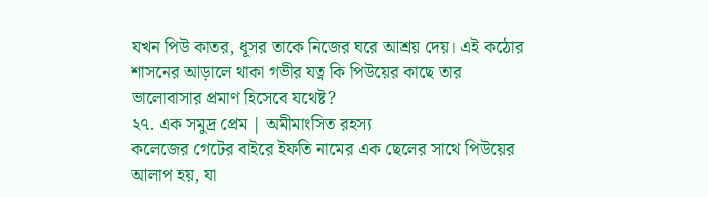যখন পিউ কাতর, ধূসর তাকে নিজের ঘরে আশ্রয় দেয়। এই কঠোর শাসনের আড়ালে থাকা গভীর যত্ন কি পিউয়ের কাছে তার ভালোবাসার প্রমাণ হিসেবে যথেষ্ট?
২৭. এক সমুদ্র প্রেম | অমীমাংসিত রহস্য
কলেজের গেটের বাইরে ইফতি নামের এক ছেলের সাথে পিউয়ের আলাপ হয়, যা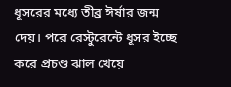ধূসরের মধ্যে তীব্র ঈর্ষার জন্ম দেয়। পরে রেস্টুরেন্টে ধূসর ইচ্ছে করে প্রচণ্ড ঝাল খেয়ে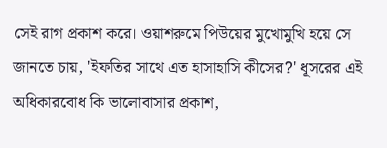সেই রাগ প্রকাশ করে। ওয়াশরুমে পিউয়ের মুখোমুখি হয়ে সে জানতে চায়, 'ইফতির সাথে এত হাসাহাসি কীসের?' ধূসরের এই অধিকারবোধ কি ভালোবাসার প্রকাশ,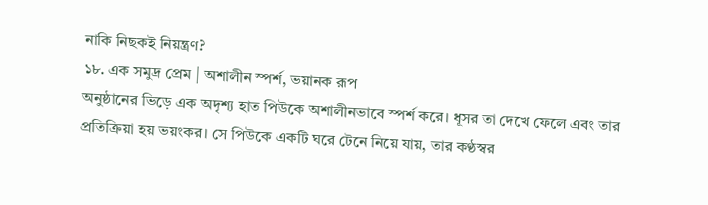নাকি নিছকই নিয়ন্ত্রণ?
১৮. এক সমুদ্র প্রেম | অশালীন স্পর্শ, ভয়ানক রূপ
অনুষ্ঠানের ভিড়ে এক অদৃশ্য হাত পিউকে অশালীনভাবে স্পর্শ করে। ধূসর তা দেখে ফেলে এবং তার প্রতিক্রিয়া হয় ভয়ংকর। সে পিউকে একটি ঘরে টেনে নিয়ে যায়, তার কণ্ঠস্বর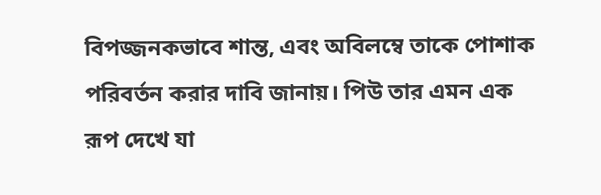বিপজ্জনকভাবে শান্ত, এবং অবিলম্বে তাকে পোশাক পরিবর্তন করার দাবি জানায়। পিউ তার এমন এক রূপ দেখে যা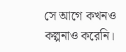সে আগে কখনও কল্পনাও করেনি।